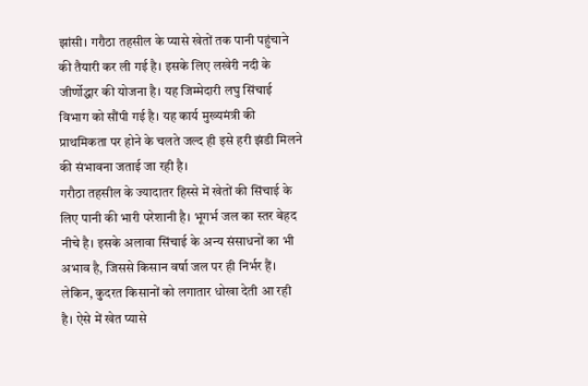झांसी। गरौठा तहसील के प्यासे खेतों तक पानी पहुंचाने की तैयारी कर ली गई है। इसके लिए लखेरी नदी के जीर्णोद्धार की योजना है। यह जिम्मेदारी लघु सिंचाई विभाग को सौंपी गई है। यह कार्य मुख्यमंत्री की प्राथमिकता पर होने के चलते जल्द ही इसे हरी झंडी मिलने की संभावना जताई जा रही है।
गरौठा तहसील के ज्यादातर हिस्से में खेतों की सिंचाई के लिए पानी की भारी परेशानी है। भूगर्भ जल का स्तर बेहद नीचे है। इसके अलावा सिंचाई के अन्य संसाधनों का भी अभाव है, जिससे किसान वर्षा जल पर ही निर्भर हैं। लेकिन, कुदरत किसानों को लगातार धोखा देती आ रही है। ऐसे में खेत प्यासे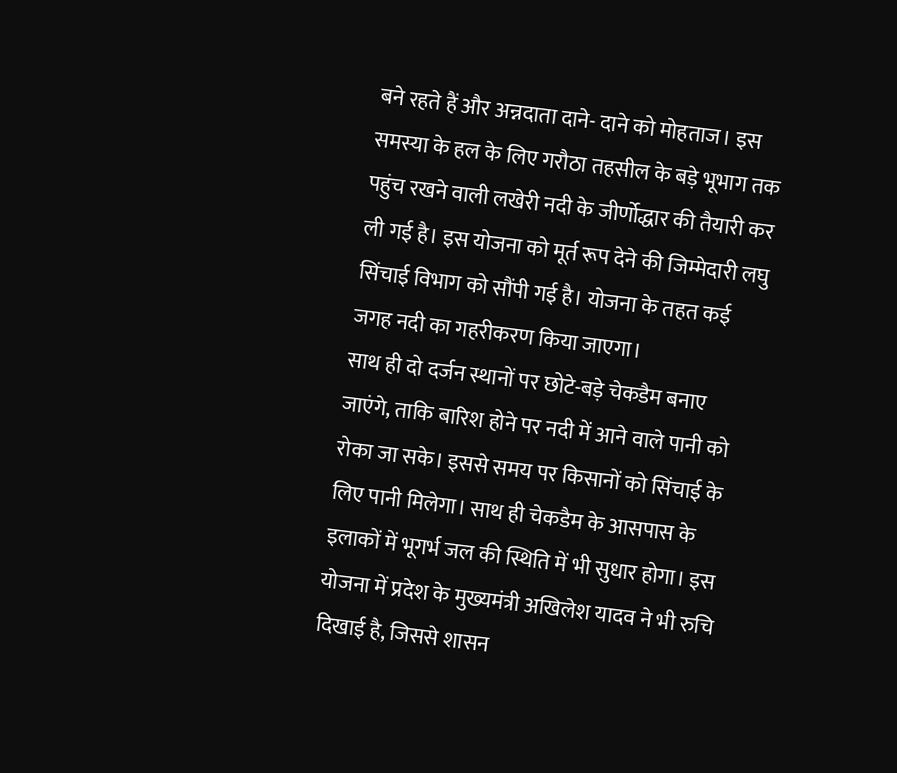बने रहते हैं और अन्नदाता दाने- दाने को मोहताज। इस समस्या के हल के लिए गरौठा तहसील के बड़े भूभाग तक पहुंच रखने वाली लखेरी नदी के जीर्णोद्धार की तैयारी कर ली गई है। इस योजना को मूर्त रूप देने की जिम्मेदारी लघु सिंचाई विभाग को सौंपी गई है। योजना के तहत कई जगह नदी का गहरीकरण किया जाएगा।
साथ ही दो दर्जन स्थानों पर छोटे-बड़े चेकडैम बनाए जाएंगे, ताकि बारिश होने पर नदी में आने वाले पानी को रोका जा सके। इससे समय पर किसानों को सिंचाई के लिए पानी मिलेगा। साथ ही चेकडैम के आसपास के इलाकों में भूगर्भ जल की स्थिति में भी सुधार होगा। इस योजना में प्रदेश के मुख्यमंत्री अखिलेश यादव ने भी रुचि दिखाई है, जिससे शासन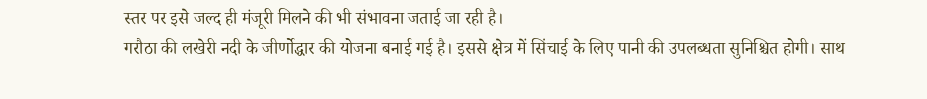स्तर पर इसे जल्द ही मंजूरी मिलने की भी संभावना जताई जा रही है।
गरौठा की लखेरी नदी के जीर्णोद्धार की योजना बनाई गई है। इससे क्षेत्र में सिंचाई के लिए पानी की उपलब्धता सुनिश्चित होगी। साथ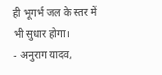ही भूगर्भ जल के स्तर में भी सुधार होगा।
- अनुराग यादव,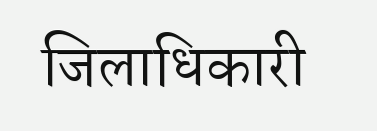जिलाधिकारी